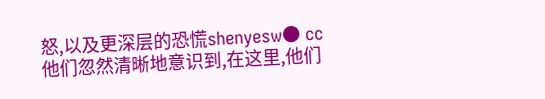怒,以及更深层的恐慌shenyesw● cc他们忽然清晰地意识到,在这里,他们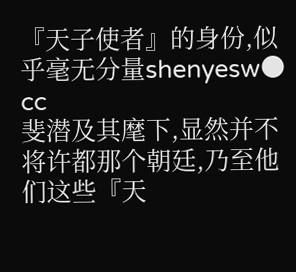『天子使者』的身份,似乎毫无分量shenyesw● cc
斐潜及其麾下,显然并不将许都那个朝廷,乃至他们这些『天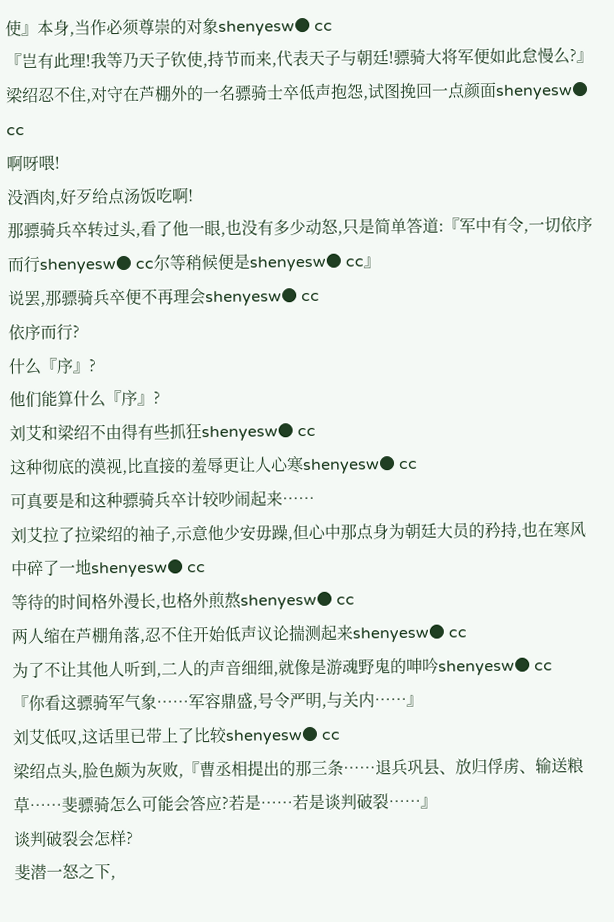使』本身,当作必须尊崇的对象shenyesw● cc
『岂有此理!我等乃天子钦使,持节而来,代表天子与朝廷!骠骑大将军便如此怠慢么?』梁绍忍不住,对守在芦棚外的一名骠骑士卒低声抱怨,试图挽回一点颜面shenyesw● cc
啊呀喂!
没酒肉,好歹给点汤饭吃啊!
那骠骑兵卒转过头,看了他一眼,也没有多少动怒,只是简单答道:『军中有令,一切依序而行shenyesw● cc尔等稍候便是shenyesw● cc』
说罢,那骠骑兵卒便不再理会shenyesw● cc
依序而行?
什么『序』?
他们能算什么『序』?
刘艾和梁绍不由得有些抓狂shenyesw● cc
这种彻底的漠视,比直接的羞辱更让人心寒shenyesw● cc
可真要是和这种骠骑兵卒计较吵闹起来……
刘艾拉了拉梁绍的袖子,示意他少安毋躁,但心中那点身为朝廷大员的矜持,也在寒风中碎了一地shenyesw● cc
等待的时间格外漫长,也格外煎熬shenyesw● cc
两人缩在芦棚角落,忍不住开始低声议论揣测起来shenyesw● cc
为了不让其他人听到,二人的声音细细,就像是游魂野鬼的呻吟shenyesw● cc
『你看这骠骑军气象……军容鼎盛,号令严明,与关内……』
刘艾低叹,这话里已带上了比较shenyesw● cc
梁绍点头,脸色颇为灰败,『曹丞相提出的那三条……退兵巩县、放归俘虏、输送粮草……斐骠骑怎么可能会答应?若是……若是谈判破裂……』
谈判破裂会怎样?
斐潜一怒之下,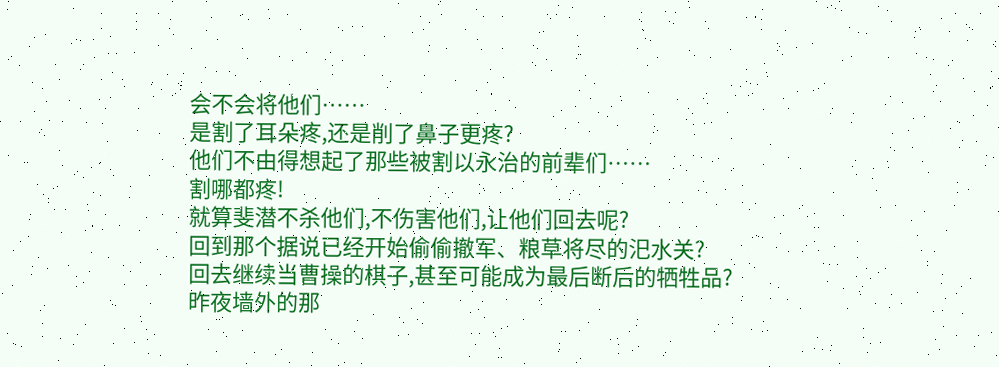会不会将他们……
是割了耳朵疼,还是削了鼻子更疼?
他们不由得想起了那些被割以永治的前辈们……
割哪都疼!
就算斐潜不杀他们,不伤害他们,让他们回去呢?
回到那个据说已经开始偷偷撤军、粮草将尽的汜水关?
回去继续当曹操的棋子,甚至可能成为最后断后的牺牲品?
昨夜墙外的那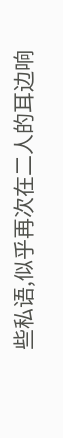些私语,似乎再次在二人的耳边响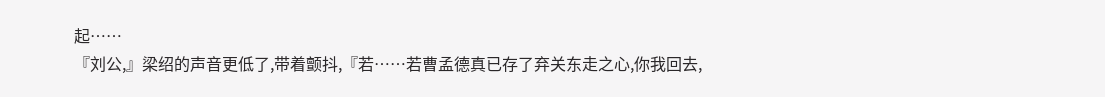起……
『刘公,』梁绍的声音更低了,带着颤抖,『若……若曹孟德真已存了弃关东走之心,你我回去,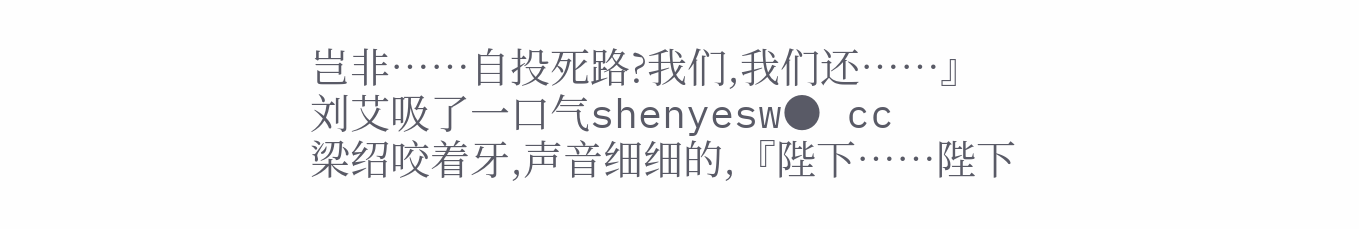岂非……自投死路?我们,我们还……』
刘艾吸了一口气shenyesw● cc
梁绍咬着牙,声音细细的,『陛下……陛下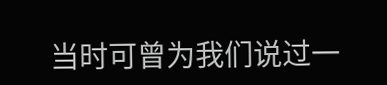当时可曾为我们说过一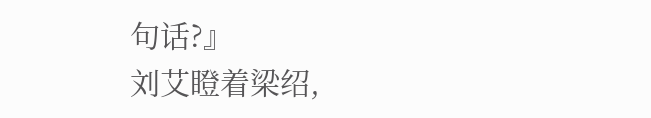句话?』
刘艾瞪着梁绍,